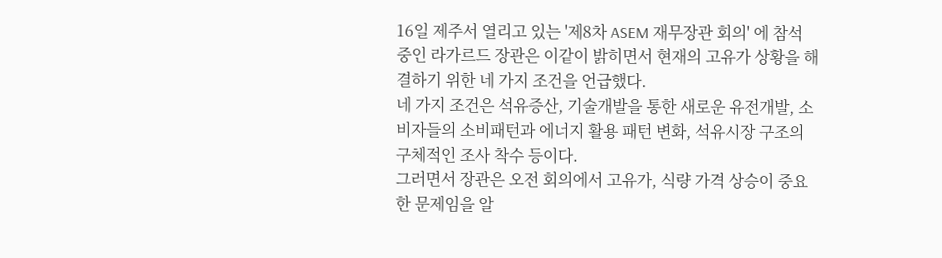16일 제주서 열리고 있는 '제8차 ASEM 재무장관 회의' 에 참석 중인 라가르드 장관은 이같이 밝히면서 현재의 고유가 상황을 해결하기 위한 네 가지 조건을 언급했다.
네 가지 조건은 석유증산, 기술개발을 통한 새로운 유전개발, 소비자들의 소비패턴과 에너지 활용 패턴 변화, 석유시장 구조의 구체적인 조사 착수 등이다.
그러면서 장관은 오전 회의에서 고유가, 식량 가격 상승이 중요한 문제임을 알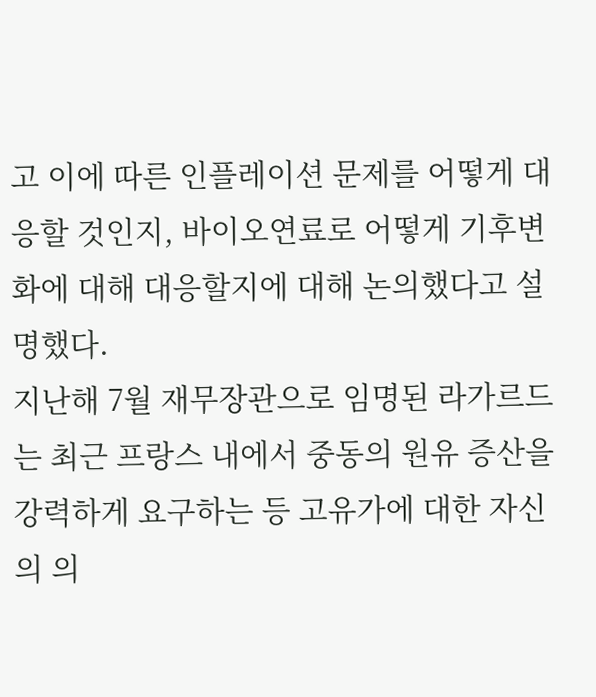고 이에 따른 인플레이션 문제를 어떻게 대응할 것인지, 바이오연료로 어떻게 기후변화에 대해 대응할지에 대해 논의했다고 설명했다.
지난해 7월 재무장관으로 임명된 라가르드는 최근 프랑스 내에서 중동의 원유 증산을 강력하게 요구하는 등 고유가에 대한 자신의 의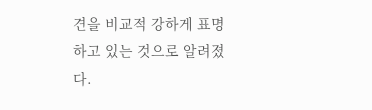견을 비교적 강하게 표명하고 있는 것으로 알려졌다.